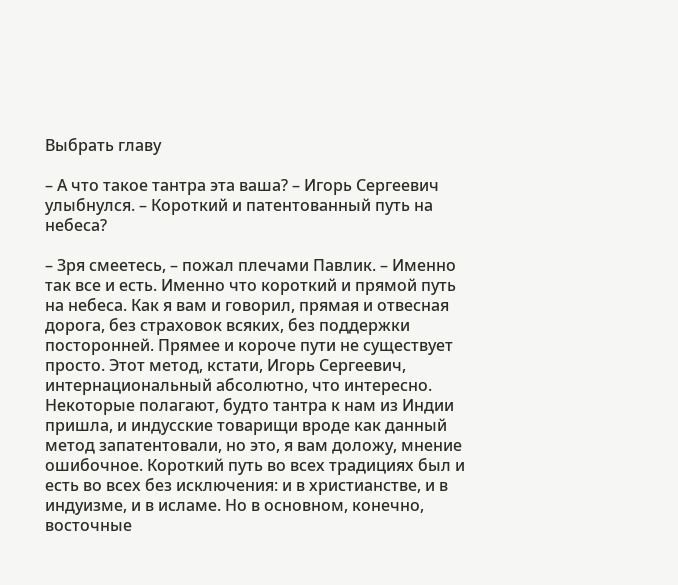Выбрать главу

– А что такое тантра эта ваша? – Игорь Сергеевич улыбнулся. – Короткий и патентованный путь на небеса?

– Зря смеетесь, – пожал плечами Павлик. – Именно так все и есть. Именно что короткий и прямой путь на небеса. Как я вам и говорил, прямая и отвесная дорога, без страховок всяких, без поддержки посторонней. Прямее и короче пути не существует просто. Этот метод, кстати, Игорь Сергеевич, интернациональный абсолютно, что интересно. Некоторые полагают, будто тантра к нам из Индии пришла, и индусские товарищи вроде как данный метод запатентовали, но это, я вам доложу, мнение ошибочное. Короткий путь во всех традициях был и есть во всех без исключения: и в христианстве, и в индуизме, и в исламе. Но в основном, конечно, восточные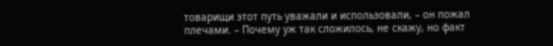товарищи этот путь уважали и использовали, – он пожал плечами. – Почему уж так сложилось, не скажу, но факт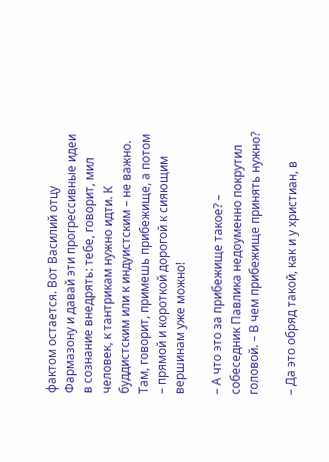фактом остается. Вот Василий отцу Фармазону и давай эти прогрессивные идеи в сознание внедрять: тебе, говорит, мил человек, к тантрикам нужно идти. К буддистским или к индуистским – не важно. Там, говорит, примешь прибежище, а потом – прямой и короткой дорогой к сияющим вершинам уже можно!

– А что это за прибежище такое? – собеседник Павлика недоуменно покрутил головой. – В чем прибежище принять нужно?

– Да это обряд такой, как и у христиан, в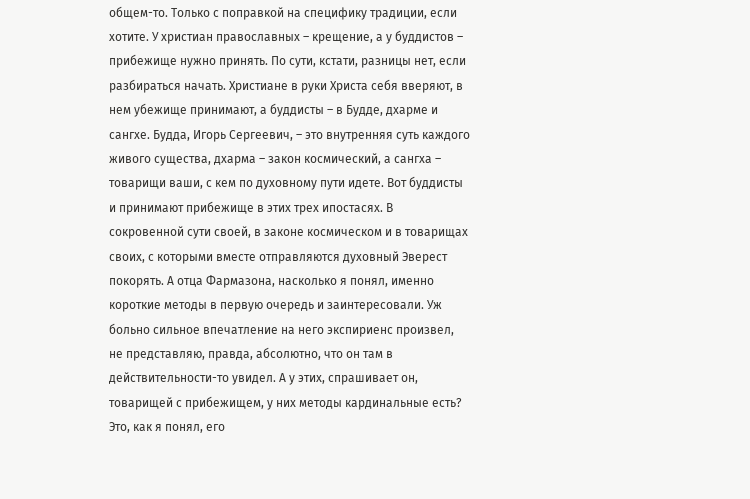общем-то. Только с поправкой на специфику традиции, если хотите. У христиан православных – крещение, а у буддистов – прибежище нужно принять. По сути, кстати, разницы нет, если разбираться начать. Христиане в руки Христа себя вверяют, в нем убежище принимают, а буддисты – в Будде, дхарме и сангхе. Будда, Игорь Сергеевич, – это внутренняя суть каждого живого существа, дхарма – закон космический, а сангха – товарищи ваши, с кем по духовному пути идете. Вот буддисты и принимают прибежище в этих трех ипостасях. В сокровенной сути своей, в законе космическом и в товарищах своих, с которыми вместе отправляются духовный Эверест покорять. А отца Фармазона, насколько я понял, именно короткие методы в первую очередь и заинтересовали. Уж больно сильное впечатление на него экспириенс произвел, не представляю, правда, абсолютно, что он там в действительности-то увидел. А у этих, спрашивает он, товарищей с прибежищем, у них методы кардинальные есть? Это, как я понял, его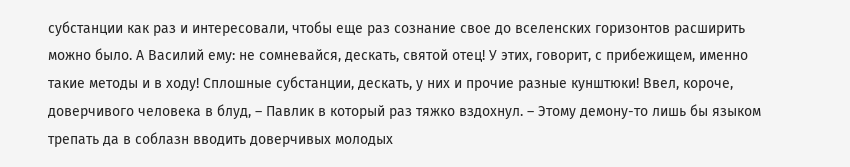субстанции как раз и интересовали, чтобы еще раз сознание свое до вселенских горизонтов расширить можно было. А Василий ему: не сомневайся, дескать, святой отец! У этих, говорит, с прибежищем, именно такие методы и в ходу! Сплошные субстанции, дескать, у них и прочие разные кунштюки! Ввел, короче, доверчивого человека в блуд, – Павлик в который раз тяжко вздохнул. – Этому демону-то лишь бы языком трепать да в соблазн вводить доверчивых молодых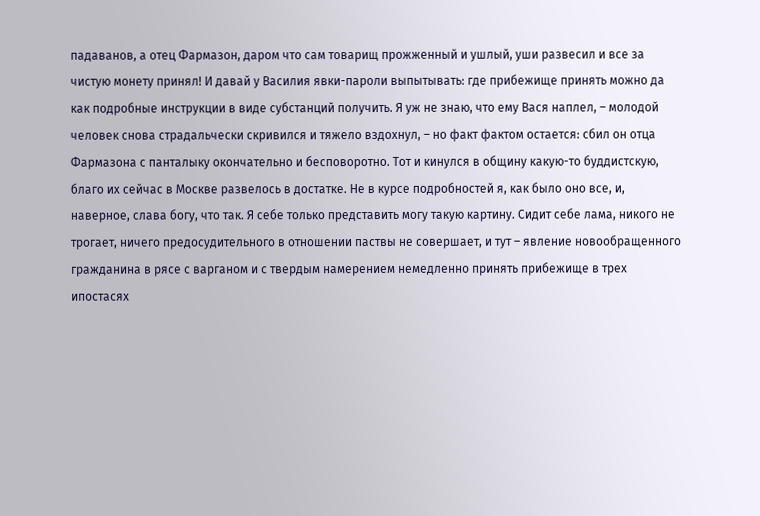падаванов, а отец Фармазон, даром что сам товарищ прожженный и ушлый, уши развесил и все за чистую монету принял! И давай у Василия явки-пароли выпытывать: где прибежище принять можно да как подробные инструкции в виде субстанций получить. Я уж не знаю, что ему Вася наплел, – молодой человек снова страдальчески скривился и тяжело вздохнул, – но факт фактом остается: сбил он отца Фармазона с панталыку окончательно и бесповоротно. Тот и кинулся в общину какую-то буддистскую, благо их сейчас в Москве развелось в достатке. Не в курсе подробностей я, как было оно все, и, наверное, слава богу, что так. Я себе только представить могу такую картину. Сидит себе лама, никого не трогает, ничего предосудительного в отношении паствы не совершает, и тут – явление новообращенного гражданина в рясе с варганом и с твердым намерением немедленно принять прибежище в трех ипостасях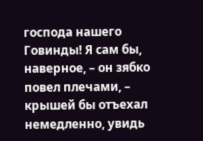господа нашего Говинды! Я сам бы, наверное, – он зябко повел плечами, – крышей бы отъехал немедленно, увидь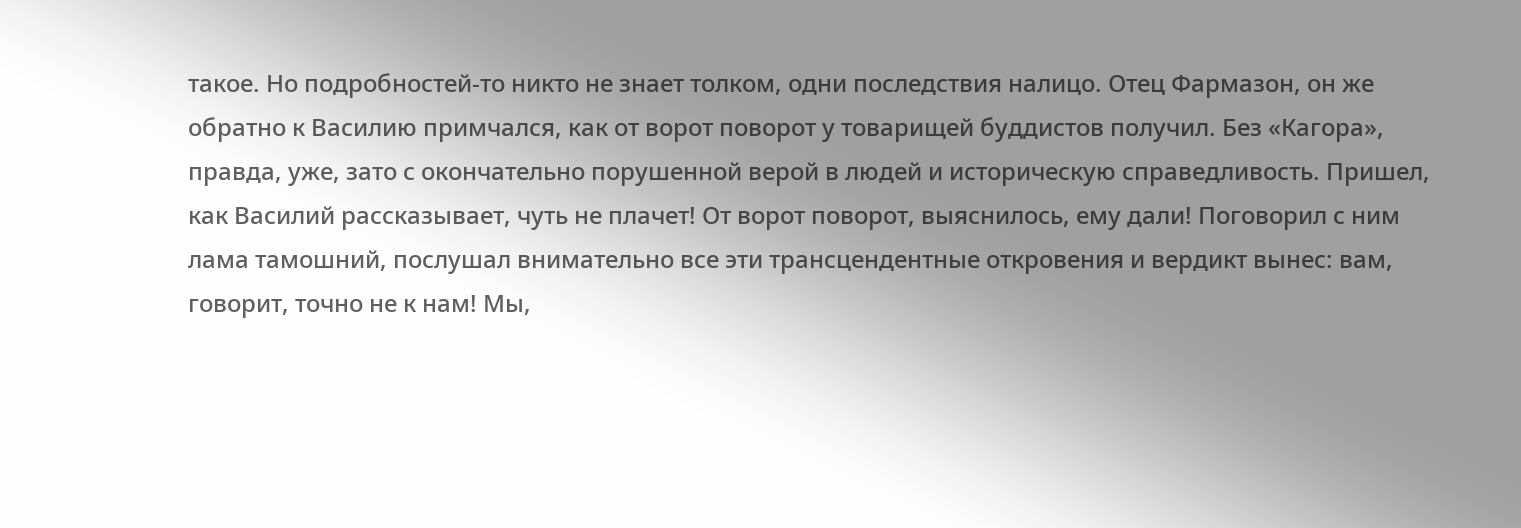такое. Но подробностей-то никто не знает толком, одни последствия налицо. Отец Фармазон, он же обратно к Василию примчался, как от ворот поворот у товарищей буддистов получил. Без «Кагора», правда, уже, зато с окончательно порушенной верой в людей и историческую справедливость. Пришел, как Василий рассказывает, чуть не плачет! От ворот поворот, выяснилось, ему дали! Поговорил с ним лама тамошний, послушал внимательно все эти трансцендентные откровения и вердикт вынес: вам, говорит, точно не к нам! Мы,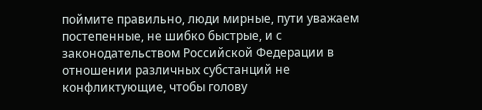поймите правильно, люди мирные, пути уважаем постепенные, не шибко быстрые, и с законодательством Российской Федерации в отношении различных субстанций не конфликтующие, чтобы голову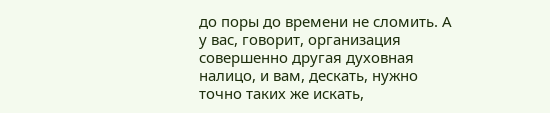до поры до времени не сломить. А у вас, говорит, организация совершенно другая духовная налицо, и вам, дескать, нужно точно таких же искать,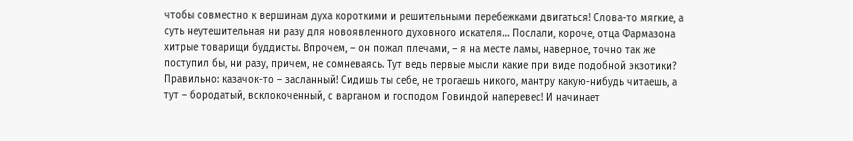чтобы совместно к вершинам духа короткими и решительными перебежками двигаться! Слова-то мягкие, а суть неутешительная ни разу для новоявленного духовного искателя… Послали, короче, отца Фармазона хитрые товарищи буддисты. Впрочем, – он пожал плечами, – я на месте ламы, наверное, точно так же поступил бы, ни разу, причем, не сомневаясь. Тут ведь первые мысли какие при виде подобной экзотики? Правильно: казачок-то – засланный! Сидишь ты себе, не трогаешь никого, мантру какую-нибудь читаешь, а тут – бородатый, всклокоченный, с варганом и господом Говиндой наперевес! И начинает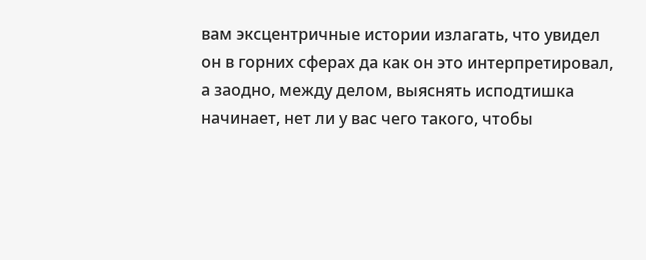вам эксцентричные истории излагать, что увидел он в горних сферах да как он это интерпретировал, а заодно, между делом, выяснять исподтишка начинает, нет ли у вас чего такого, чтобы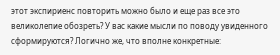этот экспириенс повторить можно было и еще раз все это великолепие обозреть? У вас какие мысли по поводу увиденного сформируются? Логично же, что вполне конкретные: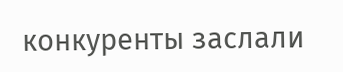конкуренты заслали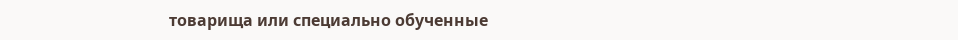товарища или специально обученные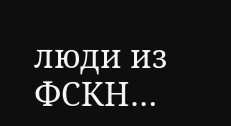люди из ФСКН…